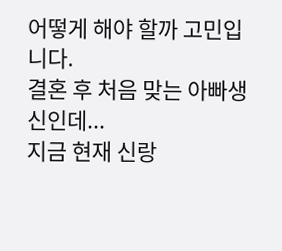어떻게 해야 할까 고민입니다.
결혼 후 처음 맞는 아빠생신인데...
지금 현재 신랑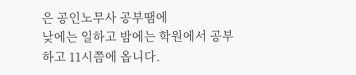은 공인노무사 공부땜에
낮에는 일하고 밤에는 학원에서 공부하고 11시쯤에 옵니다.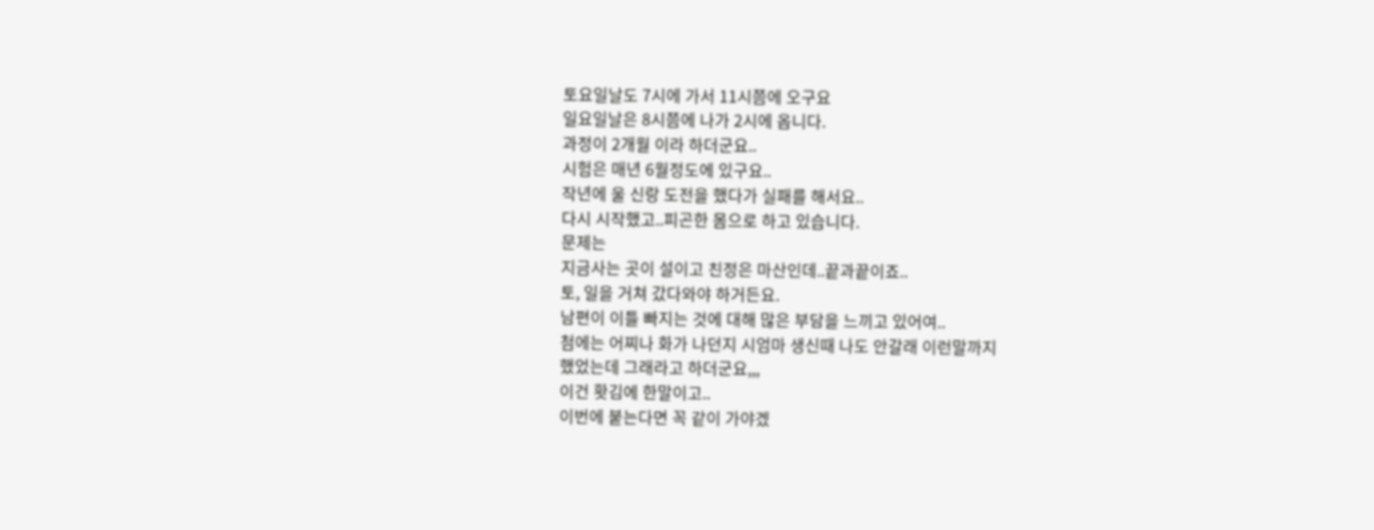토요일날도 7시에 가서 11시쯤에 오구요
일요일날은 8시쯤에 나가 2시에 옵니다.
과정이 2개월 이라 하더군요..
시험은 매년 6월정도에 있구요..
작년에 울 신랑 도전을 했다가 실패를 해서요..
다시 시작했고..피곤한 몸으로 하고 있습니다.
문제는
지금사는 곳이 설이고 친정은 마산인데..끝과끝이죠..
토, 일을 거쳐 갔다와야 하거든요.
남편이 이틀 빠지는 것에 대해 많은 부담을 느끼고 있어여..
첨에는 어찌나 화가 나던지 시엄마 생신때 나도 안갈래 이런말까지
했었는데 그래라고 하더군요,,,
이건 홧김에 한말이고..
이번에 붙는다면 꼭 같이 가야겠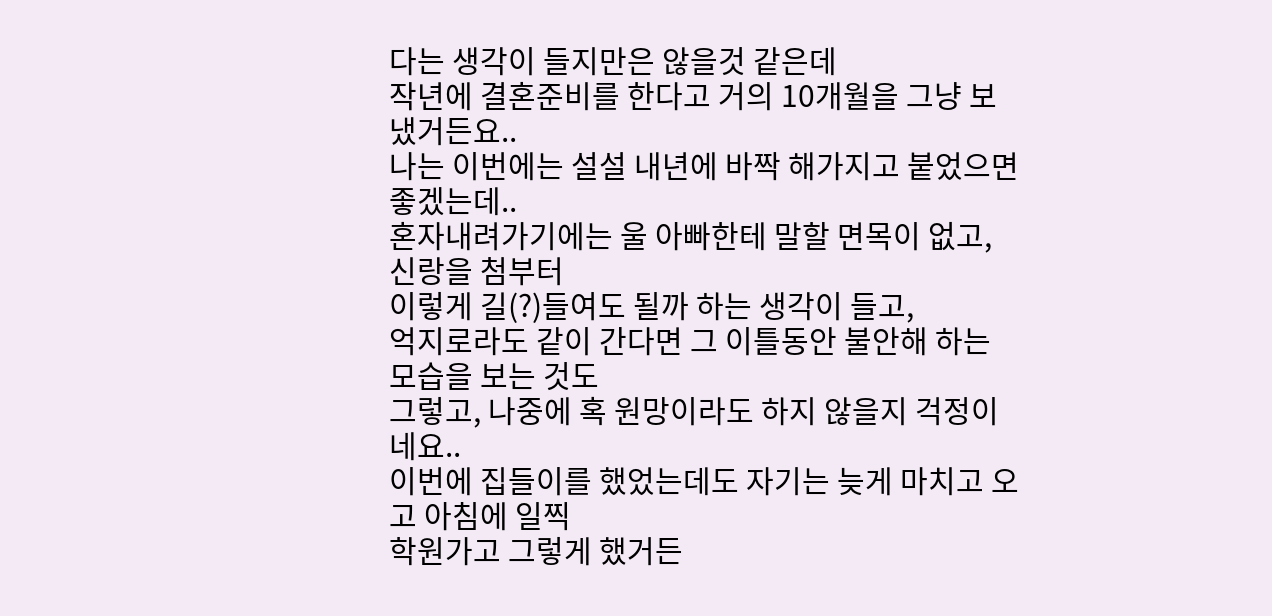다는 생각이 들지만은 않을것 같은데
작년에 결혼준비를 한다고 거의 10개월을 그냥 보냈거든요..
나는 이번에는 설설 내년에 바짝 해가지고 붙었으면 좋겠는데..
혼자내려가기에는 울 아빠한테 말할 면목이 없고, 신랑을 첨부터
이렇게 길(?)들여도 될까 하는 생각이 들고,
억지로라도 같이 간다면 그 이틀동안 불안해 하는 모습을 보는 것도
그렇고, 나중에 혹 원망이라도 하지 않을지 걱정이네요..
이번에 집들이를 했었는데도 자기는 늦게 마치고 오고 아침에 일찍
학원가고 그렇게 했거든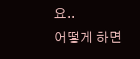요..
어떻게 하면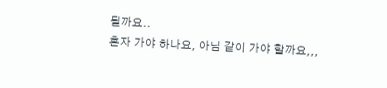될까요..
혼자 가야 하나요, 아님 같이 가야 할까요,,,